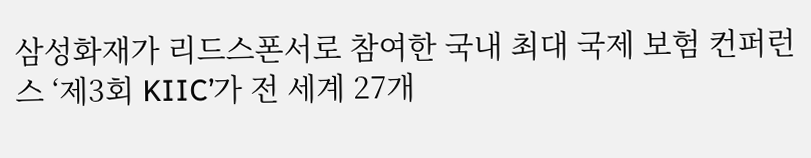삼성화재가 리드스폰서로 참여한 국내 최대 국제 보험 컨퍼런스 ‘제3회 KIIC’가 전 세계 27개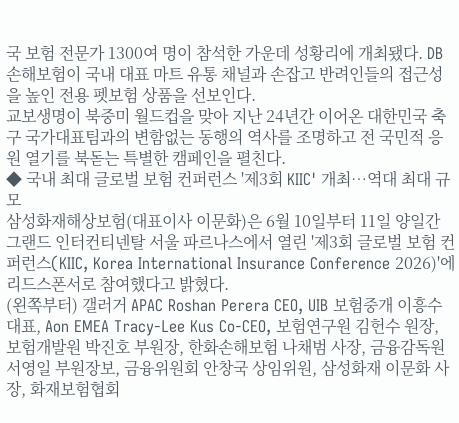국 보험 전문가 1300여 명이 참석한 가운데 성황리에 개최됐다. DB손해보험이 국내 대표 마트 유통 채널과 손잡고 반려인들의 접근성을 높인 전용 펫보험 상품을 선보인다.
교보생명이 북중미 월드컵을 맞아 지난 24년간 이어온 대한민국 축구 국가대표팀과의 변함없는 동행의 역사를 조명하고 전 국민적 응원 열기를 북돋는 특별한 캠페인을 펼친다.
◆ 국내 최대 글로벌 보험 컨퍼런스 '제3회 KIIC' 개최…역대 최대 규모
삼성화재해상보험(대표이사 이문화)은 6월 10일부터 11일 양일간 그랜드 인터컨티넨탈 서울 파르나스에서 열린 '제3회 글로벌 보험 컨퍼런스(KIIC, Korea International Insurance Conference 2026)'에 리드스폰서로 참여했다고 밝혔다.
(왼쪽부터) 갤러거 APAC Roshan Perera CEO, UIB 보험중개 이흥수 대표, Aon EMEA Tracy-Lee Kus Co-CEO, 보험연구원 김헌수 원장, 보험개발원 박진호 부원장, 한화손해보험 나채범 사장, 금융감독원 서영일 부원장보, 금융위원회 안창국 상임위원, 삼성화재 이문화 사장, 화재보험협회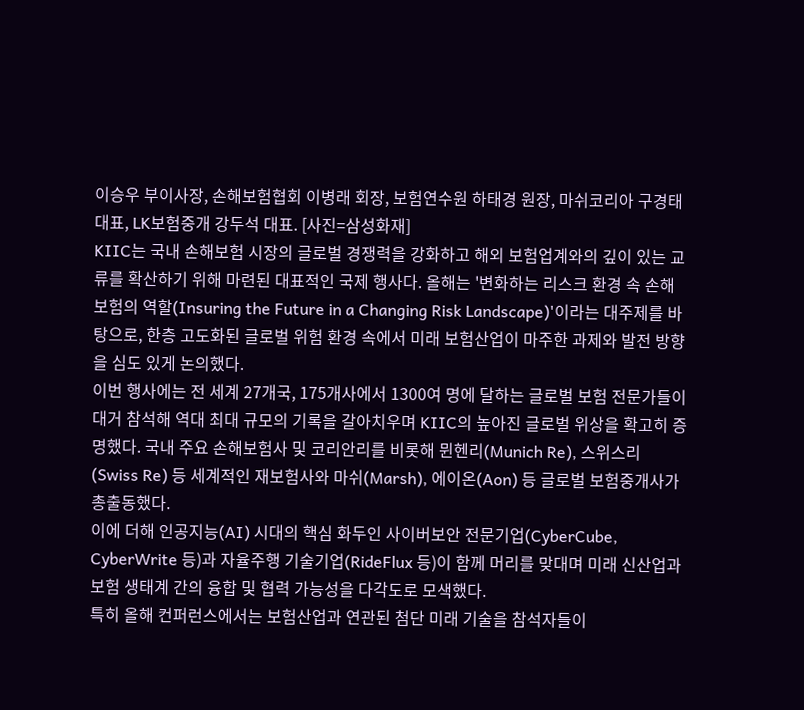이승우 부이사장, 손해보험협회 이병래 회장, 보험연수원 하태경 원장, 마쉬코리아 구경태 대표, LK보험중개 강두석 대표. [사진=삼성화재]
KIIC는 국내 손해보험 시장의 글로벌 경쟁력을 강화하고 해외 보험업계와의 깊이 있는 교류를 확산하기 위해 마련된 대표적인 국제 행사다. 올해는 '변화하는 리스크 환경 속 손해보험의 역할(Insuring the Future in a Changing Risk Landscape)'이라는 대주제를 바탕으로, 한층 고도화된 글로벌 위험 환경 속에서 미래 보험산업이 마주한 과제와 발전 방향을 심도 있게 논의했다.
이번 행사에는 전 세계 27개국, 175개사에서 1300여 명에 달하는 글로벌 보험 전문가들이 대거 참석해 역대 최대 규모의 기록을 갈아치우며 KIIC의 높아진 글로벌 위상을 확고히 증명했다. 국내 주요 손해보험사 및 코리안리를 비롯해 뮌헨리(Munich Re), 스위스리(Swiss Re) 등 세계적인 재보험사와 마쉬(Marsh), 에이온(Aon) 등 글로벌 보험중개사가 총출동했다.
이에 더해 인공지능(AI) 시대의 핵심 화두인 사이버보안 전문기업(CyberCube, CyberWrite 등)과 자율주행 기술기업(RideFlux 등)이 함께 머리를 맞대며 미래 신산업과 보험 생태계 간의 융합 및 협력 가능성을 다각도로 모색했다.
특히 올해 컨퍼런스에서는 보험산업과 연관된 첨단 미래 기술을 참석자들이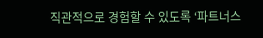직관적으로 경험할 수 있도록 ‘파트너스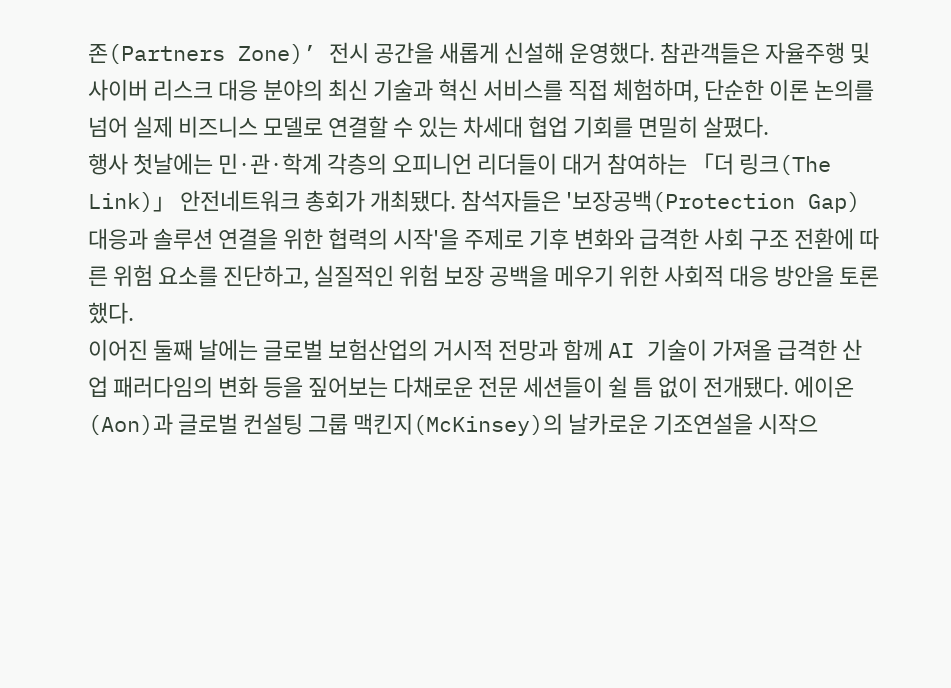존(Partners Zone)’ 전시 공간을 새롭게 신설해 운영했다. 참관객들은 자율주행 및 사이버 리스크 대응 분야의 최신 기술과 혁신 서비스를 직접 체험하며, 단순한 이론 논의를 넘어 실제 비즈니스 모델로 연결할 수 있는 차세대 협업 기회를 면밀히 살폈다.
행사 첫날에는 민·관·학계 각층의 오피니언 리더들이 대거 참여하는 「더 링크(The Link)」 안전네트워크 총회가 개최됐다. 참석자들은 '보장공백(Protection Gap) 대응과 솔루션 연결을 위한 협력의 시작'을 주제로 기후 변화와 급격한 사회 구조 전환에 따른 위험 요소를 진단하고, 실질적인 위험 보장 공백을 메우기 위한 사회적 대응 방안을 토론했다.
이어진 둘째 날에는 글로벌 보험산업의 거시적 전망과 함께 AI 기술이 가져올 급격한 산업 패러다임의 변화 등을 짚어보는 다채로운 전문 세션들이 쉴 틈 없이 전개됐다. 에이온(Aon)과 글로벌 컨설팅 그룹 맥킨지(McKinsey)의 날카로운 기조연설을 시작으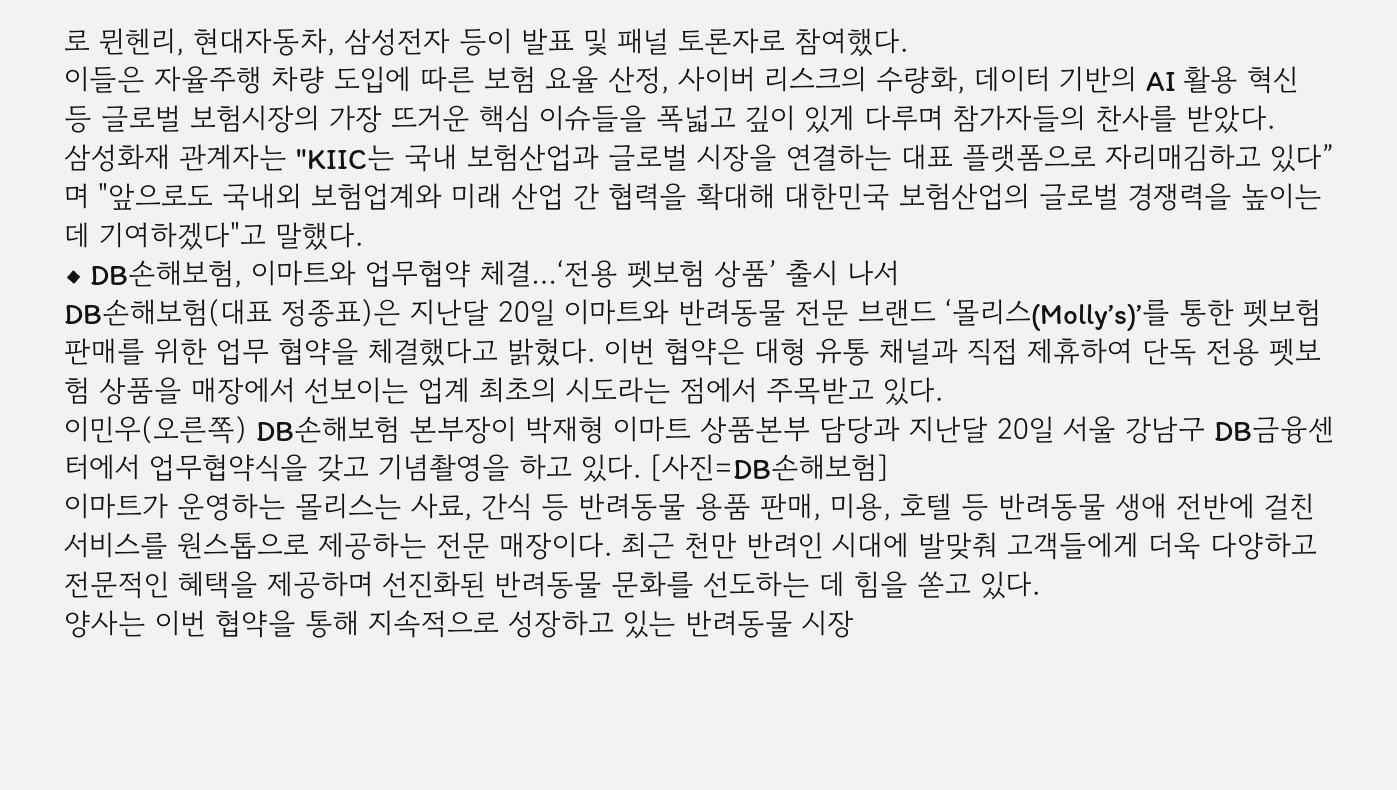로 뮌헨리, 현대자동차, 삼성전자 등이 발표 및 패널 토론자로 참여했다.
이들은 자율주행 차량 도입에 따른 보험 요율 산정, 사이버 리스크의 수량화, 데이터 기반의 AI 활용 혁신 등 글로벌 보험시장의 가장 뜨거운 핵심 이슈들을 폭넓고 깊이 있게 다루며 참가자들의 찬사를 받았다.
삼성화재 관계자는 "KIIC는 국내 보험산업과 글로벌 시장을 연결하는 대표 플랫폼으로 자리매김하고 있다”며 "앞으로도 국내외 보험업계와 미래 산업 간 협력을 확대해 대한민국 보험산업의 글로벌 경쟁력을 높이는 데 기여하겠다"고 말했다.
◆ DB손해보험, 이마트와 업무협약 체결…‘전용 펫보험 상품’ 출시 나서
DB손해보험(대표 정종표)은 지난달 20일 이마트와 반려동물 전문 브랜드 ‘몰리스(Molly’s)’를 통한 펫보험 판매를 위한 업무 협약을 체결했다고 밝혔다. 이번 협약은 대형 유통 채널과 직접 제휴하여 단독 전용 펫보험 상품을 매장에서 선보이는 업계 최초의 시도라는 점에서 주목받고 있다.
이민우(오른쪽) DB손해보험 본부장이 박재형 이마트 상품본부 담당과 지난달 20일 서울 강남구 DB금융센터에서 업무협약식을 갖고 기념촬영을 하고 있다. [사진=DB손해보험]
이마트가 운영하는 몰리스는 사료, 간식 등 반려동물 용품 판매, 미용, 호텔 등 반려동물 생애 전반에 걸친 서비스를 원스톱으로 제공하는 전문 매장이다. 최근 천만 반려인 시대에 발맞춰 고객들에게 더욱 다양하고 전문적인 혜택을 제공하며 선진화된 반려동물 문화를 선도하는 데 힘을 쏟고 있다.
양사는 이번 협약을 통해 지속적으로 성장하고 있는 반려동물 시장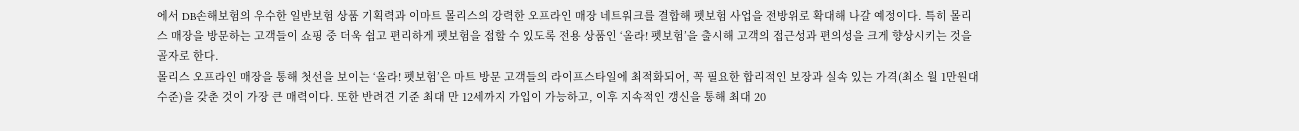에서 DB손해보험의 우수한 일반보험 상품 기획력과 이마트 몰리스의 강력한 오프라인 매장 네트워크를 결합해 펫보험 사업을 전방위로 확대해 나갈 예정이다. 특히 몰리스 매장을 방문하는 고객들이 쇼핑 중 더욱 쉽고 편리하게 펫보험을 접할 수 있도록 전용 상품인 ‘올라! 펫보험’을 출시해 고객의 접근성과 편의성을 크게 향상시키는 것을 골자로 한다.
몰리스 오프라인 매장을 통해 첫선을 보이는 ‘올라! 펫보험’은 마트 방문 고객들의 라이프스타일에 최적화되어, 꼭 필요한 합리적인 보장과 실속 있는 가격(최소 월 1만원대 수준)을 갖춘 것이 가장 큰 매력이다. 또한 반려견 기준 최대 만 12세까지 가입이 가능하고, 이후 지속적인 갱신을 통해 최대 20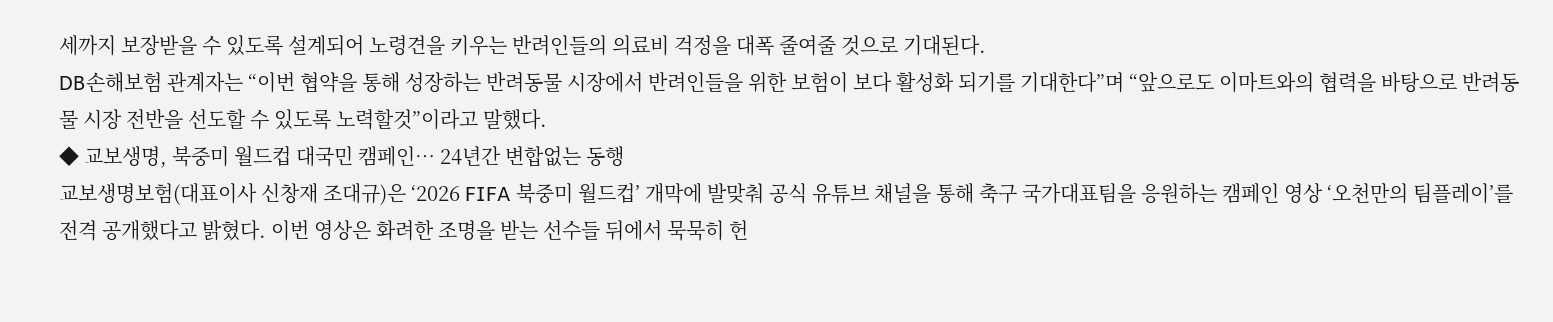세까지 보장받을 수 있도록 설계되어 노령견을 키우는 반려인들의 의료비 걱정을 대폭 줄여줄 것으로 기대된다.
DB손해보험 관계자는 “이번 협약을 통해 성장하는 반려동물 시장에서 반려인들을 위한 보험이 보다 활성화 되기를 기대한다”며 “앞으로도 이마트와의 협력을 바탕으로 반려동물 시장 전반을 선도할 수 있도록 노력할것”이라고 말했다.
◆ 교보생명, 북중미 월드컵 대국민 캠페인… 24년간 변합없는 동행
교보생명보험(대표이사 신창재 조대규)은 ‘2026 FIFA 북중미 월드컵’ 개막에 발맞춰 공식 유튜브 채널을 통해 축구 국가대표팀을 응원하는 캠페인 영상 ‘오천만의 팀플레이’를 전격 공개했다고 밝혔다. 이번 영상은 화려한 조명을 받는 선수들 뒤에서 묵묵히 헌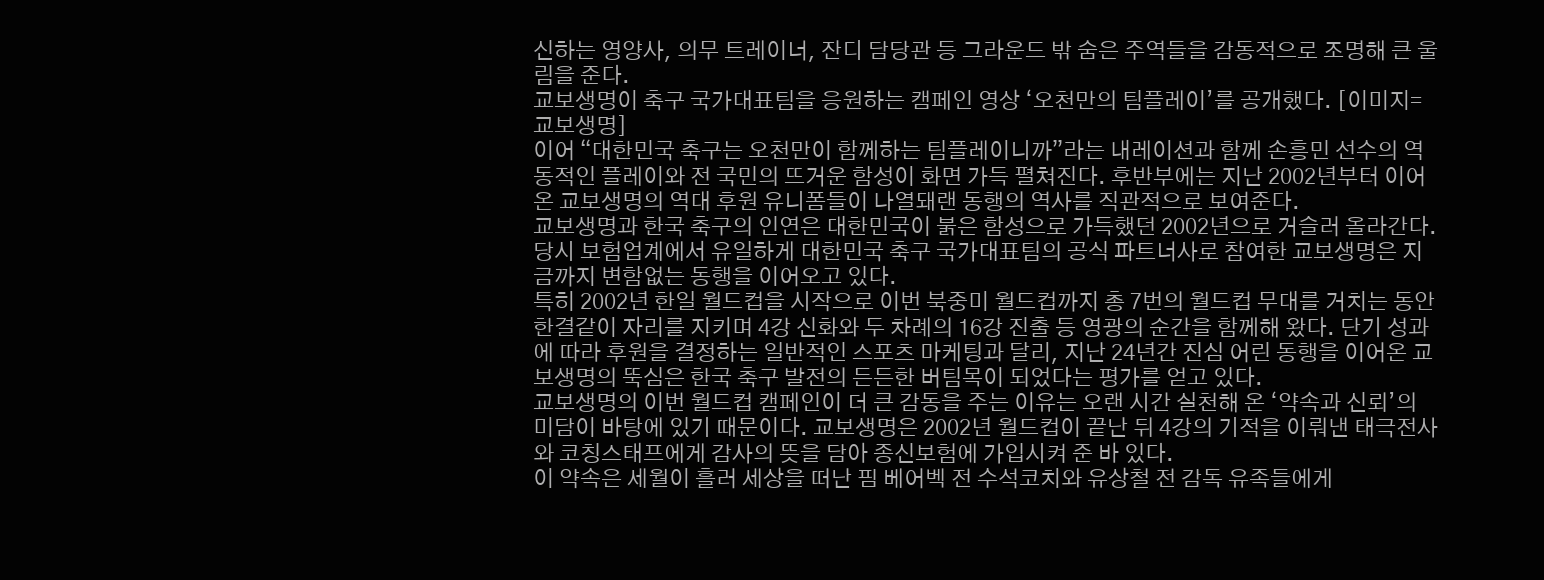신하는 영양사, 의무 트레이너, 잔디 담당관 등 그라운드 밖 숨은 주역들을 감동적으로 조명해 큰 울림을 준다.
교보생명이 축구 국가대표팀을 응원하는 캠페인 영상 ‘오천만의 팀플레이’를 공개했다. [이미지=교보생명]
이어 “대한민국 축구는 오천만이 함께하는 팀플레이니까”라는 내레이션과 함께 손흥민 선수의 역동적인 플레이와 전 국민의 뜨거운 함성이 화면 가득 펼쳐진다. 후반부에는 지난 2002년부터 이어온 교보생명의 역대 후원 유니폼들이 나열돼랜 동행의 역사를 직관적으로 보여준다.
교보생명과 한국 축구의 인연은 대한민국이 붉은 함성으로 가득했던 2002년으로 거슬러 올라간다. 당시 보험업계에서 유일하게 대한민국 축구 국가대표팀의 공식 파트너사로 참여한 교보생명은 지금까지 변함없는 동행을 이어오고 있다.
특히 2002년 한일 월드컵을 시작으로 이번 북중미 월드컵까지 총 7번의 월드컵 무대를 거치는 동안 한결같이 자리를 지키며 4강 신화와 두 차례의 16강 진출 등 영광의 순간을 함께해 왔다. 단기 성과에 따라 후원을 결정하는 일반적인 스포츠 마케팅과 달리, 지난 24년간 진심 어린 동행을 이어온 교보생명의 뚝심은 한국 축구 발전의 든든한 버팀목이 되었다는 평가를 얻고 있다.
교보생명의 이번 월드컵 캠페인이 더 큰 감동을 주는 이유는 오랜 시간 실천해 온 ‘약속과 신뢰’의 미담이 바탕에 있기 때문이다. 교보생명은 2002년 월드컵이 끝난 뒤 4강의 기적을 이뤄낸 태극전사와 코칭스태프에게 감사의 뜻을 담아 종신보험에 가입시켜 준 바 있다.
이 약속은 세월이 흘러 세상을 떠난 핌 베어벡 전 수석코치와 유상철 전 감독 유족들에게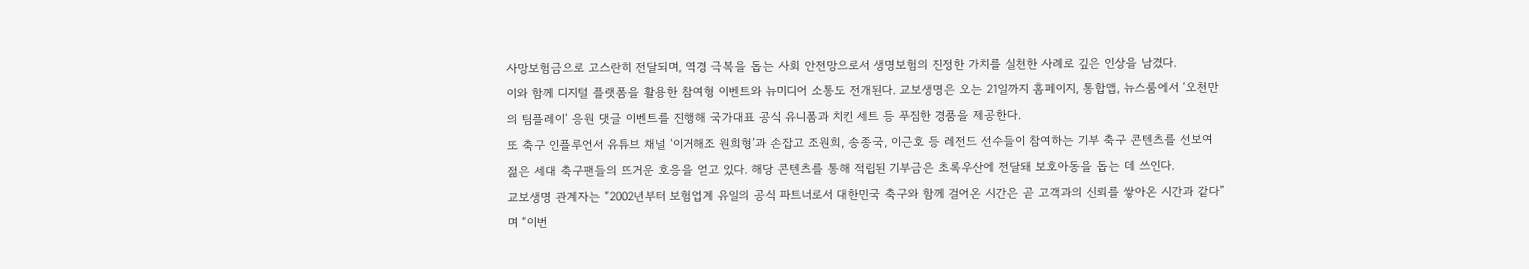사망보험금으로 고스란히 전달되며, 역경 극복을 돕는 사회 안전망으로서 생명보험의 진정한 가치를 실천한 사례로 깊은 인상을 남겼다.
이와 함께 디지털 플랫폼을 활용한 참여형 이벤트와 뉴미디어 소통도 전개된다. 교보생명은 오는 21일까지 홈페이지, 통합앱, 뉴스룸에서 ‘오천만의 팀플레이’ 응원 댓글 이벤트를 진행해 국가대표 공식 유니폼과 치킨 세트 등 푸짐한 경품을 제공한다.
또 축구 인플루언서 유튜브 채널 ‘이거해조 원희형’과 손잡고 조원희, 송종국, 이근호 등 레전드 선수들이 참여하는 기부 축구 콘텐츠를 선보여 젊은 세대 축구팬들의 뜨거운 호응을 얻고 있다. 해당 콘텐츠를 통해 적립된 기부금은 초록우산에 전달돼 보호아동을 돕는 데 쓰인다.
교보생명 관계자는 “2002년부터 보험업계 유일의 공식 파트너로서 대한민국 축구와 함께 걸어온 시간은 곧 고객과의 신뢰를 쌓아온 시간과 같다”며 “이번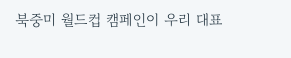북중미 월드컵 캠페인이 우리 대표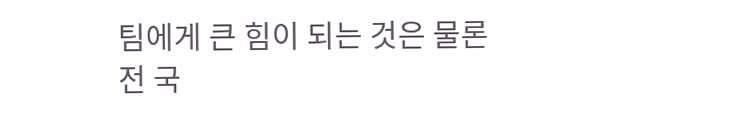팀에게 큰 힘이 되는 것은 물론 전 국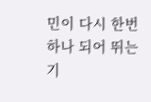민이 다시 한번 하나 되어 뛰는 기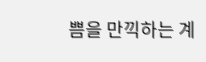쁨을 만끽하는 계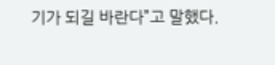기가 되길 바란다”고 말했다.